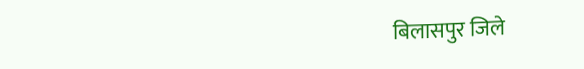बिलासपुर जिले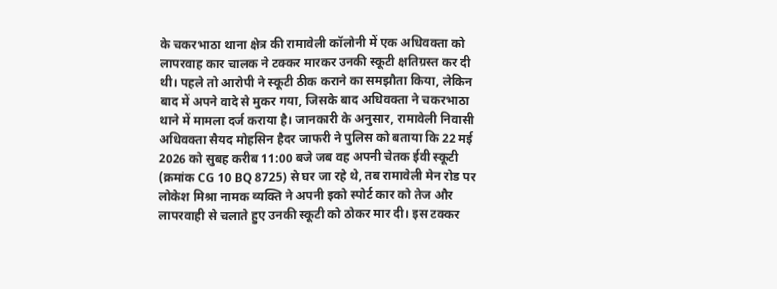के चकरभाठा थाना क्षेत्र की रामावेली कॉलोनी में एक अधिवक्ता को लापरवाह कार चालक ने टक्कर मारकर उनकी स्कूटी क्षतिग्रस्त कर दी थी। पहले तो आरोपी ने स्कूटी ठीक कराने का समझौता किया, लेकिन बाद में अपने वादे से मुकर गया, जिसके बाद अधिवक्ता ने चकरभाठा थाने में मामला दर्ज कराया है। जानकारी के अनुसार, रामावेली निवासी अधिवक्ता सैयद मोहसिन हैदर जाफरी ने पुलिस को बताया कि 22 मई 2026 को सुबह करीब 11:00 बजे जब वह अपनी चेतक ईवी स्कूटी (क्रमांक CG 10 BQ 8725) से घर जा रहे थे, तब रामावेली मेन रोड पर लोकेश मिश्रा नामक व्यक्ति ने अपनी इको स्पोर्ट कार को तेज और लापरवाही से चलाते हुए उनकी स्कूटी को ठोकर मार दी। इस टक्कर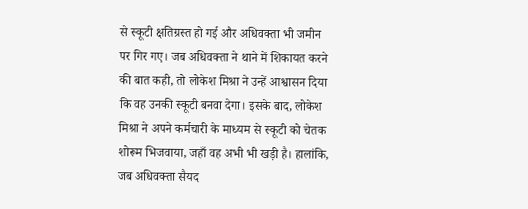से स्कूटी क्षतिग्रस्त हो गई और अधिवक्ता भी जमीन पर गिर गए। जब अधिवक्ता ने थाने में शिकायत करने की बात कही, तो लोकेश मिश्रा ने उन्हें आश्वासन दिया कि वह उनकी स्कूटी बनवा देगा। इसके बाद, लोकेश मिश्रा ने अपने कर्मचारी के माध्यम से स्कूटी को चेतक शोरूम भिजवाया, जहाँ वह अभी भी खड़ी है। हालांकि, जब अधिवक्ता सैयद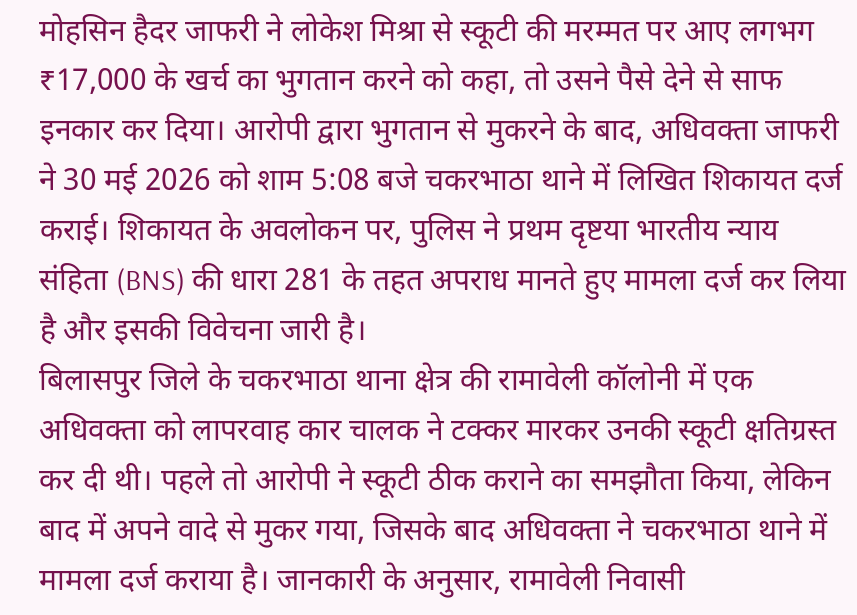मोहसिन हैदर जाफरी ने लोकेश मिश्रा से स्कूटी की मरम्मत पर आए लगभग ₹17,000 के खर्च का भुगतान करने को कहा, तो उसने पैसे देने से साफ इनकार कर दिया। आरोपी द्वारा भुगतान से मुकरने के बाद, अधिवक्ता जाफरी ने 30 मई 2026 को शाम 5:08 बजे चकरभाठा थाने में लिखित शिकायत दर्ज कराई। शिकायत के अवलोकन पर, पुलिस ने प्रथम दृष्टया भारतीय न्याय संहिता (BNS) की धारा 281 के तहत अपराध मानते हुए मामला दर्ज कर लिया है और इसकी विवेचना जारी है।
बिलासपुर जिले के चकरभाठा थाना क्षेत्र की रामावेली कॉलोनी में एक अधिवक्ता को लापरवाह कार चालक ने टक्कर मारकर उनकी स्कूटी क्षतिग्रस्त कर दी थी। पहले तो आरोपी ने स्कूटी ठीक कराने का समझौता किया, लेकिन बाद में अपने वादे से मुकर गया, जिसके बाद अधिवक्ता ने चकरभाठा थाने में मामला दर्ज कराया है। जानकारी के अनुसार, रामावेली निवासी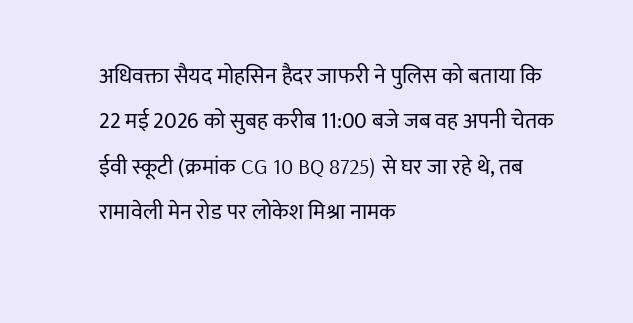अधिवक्ता सैयद मोहसिन हैदर जाफरी ने पुलिस को बताया कि 22 मई 2026 को सुबह करीब 11:00 बजे जब वह अपनी चेतक ईवी स्कूटी (क्रमांक CG 10 BQ 8725) से घर जा रहे थे, तब रामावेली मेन रोड पर लोकेश मिश्रा नामक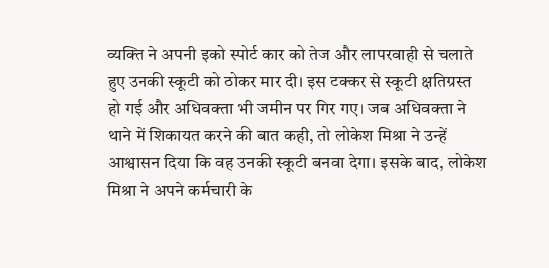व्यक्ति ने अपनी इको स्पोर्ट कार को तेज और लापरवाही से चलाते हुए उनकी स्कूटी को ठोकर मार दी। इस टक्कर से स्कूटी क्षतिग्रस्त हो गई और अधिवक्ता भी जमीन पर गिर गए। जब अधिवक्ता ने थाने में शिकायत करने की बात कही, तो लोकेश मिश्रा ने उन्हें आश्वासन दिया कि वह उनकी स्कूटी बनवा देगा। इसके बाद, लोकेश मिश्रा ने अपने कर्मचारी के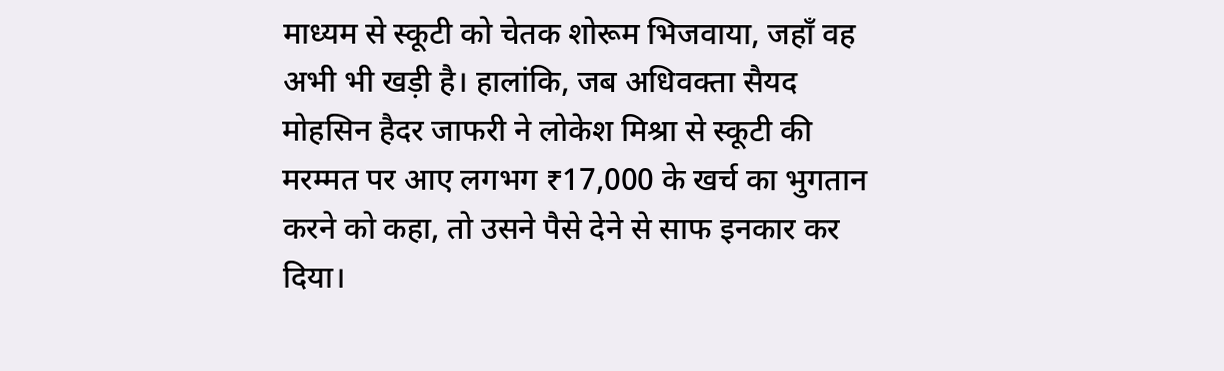माध्यम से स्कूटी को चेतक शोरूम भिजवाया, जहाँ वह अभी भी खड़ी है। हालांकि, जब अधिवक्ता सैयद मोहसिन हैदर जाफरी ने लोकेश मिश्रा से स्कूटी की मरम्मत पर आए लगभग ₹17,000 के खर्च का भुगतान करने को कहा, तो उसने पैसे देने से साफ इनकार कर दिया।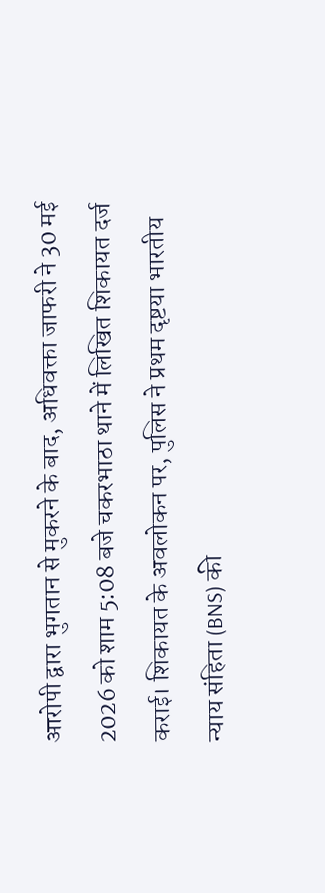आरोपी द्वारा भुगतान से मुकरने के बाद, अधिवक्ता जाफरी ने 30 मई 2026 को शाम 5:08 बजे चकरभाठा थाने में लिखित शिकायत दर्ज कराई। शिकायत के अवलोकन पर, पुलिस ने प्रथम दृष्टया भारतीय न्याय संहिता (BNS) की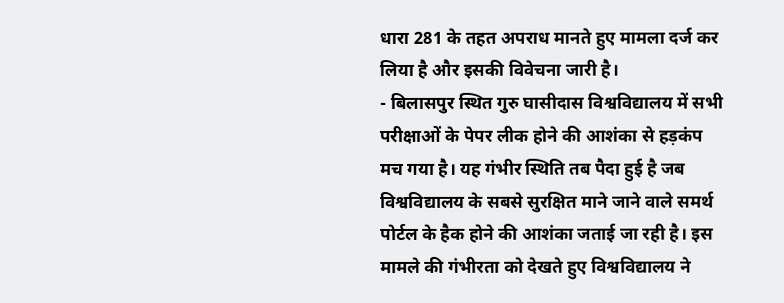धारा 281 के तहत अपराध मानते हुए मामला दर्ज कर लिया है और इसकी विवेचना जारी है।
- बिलासपुर स्थित गुरु घासीदास विश्वविद्यालय में सभी परीक्षाओं के पेपर लीक होने की आशंका से हड़कंप मच गया है। यह गंभीर स्थिति तब पैदा हुई है जब विश्वविद्यालय के सबसे सुरक्षित माने जाने वाले समर्थ पोर्टल के हैक होने की आशंका जताई जा रही है। इस मामले की गंभीरता को देखते हुए विश्वविद्यालय ने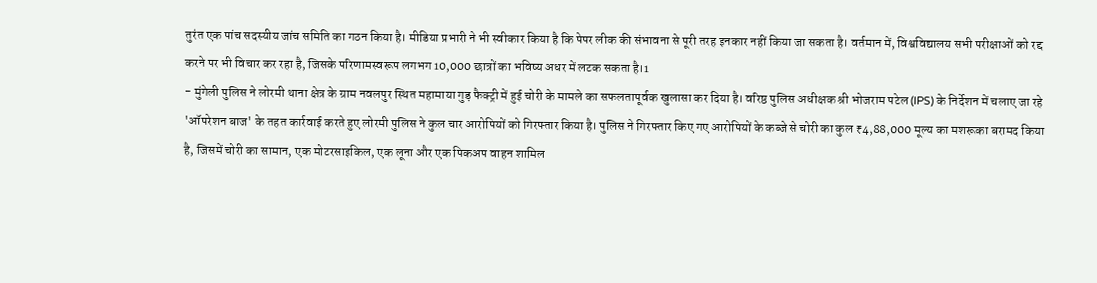तुरंत एक पांच सदस्यीय जांच समिति का गठन किया है। मीडिया प्रभारी ने भी स्वीकार किया है कि पेपर लीक की संभावना से पूरी तरह इनकार नहीं किया जा सकता है। वर्तमान में, विश्वविद्यालय सभी परीक्षाओं को रद्द करने पर भी विचार कर रहा है, जिसके परिणामस्वरूप लगभग 10,000 छात्रों का भविष्य अधर में लटक सकता है।1
- मुंगेली पुलिस ने लोरमी थाना क्षेत्र के ग्राम नवलपुर स्थित महामाया गुड़ फैक्ट्री में हुई चोरी के मामले का सफलतापूर्वक खुलासा कर दिया है। वरिष्ठ पुलिस अधीक्षक श्री भोजराम पटेल (IPS) के निर्देशन में चलाए जा रहे 'ऑपरेशन बाज' के तहत कार्रवाई करते हुए लोरमी पुलिस ने कुल चार आरोपियों को गिरफ्तार किया है। पुलिस ने गिरफ्तार किए गए आरोपियों के कब्जे से चोरी का कुल ₹4,88,000 मूल्य का मशरूका बरामद किया है, जिसमें चोरी का सामान, एक मोटरसाइकिल, एक लूना और एक पिकअप वाहन शामिल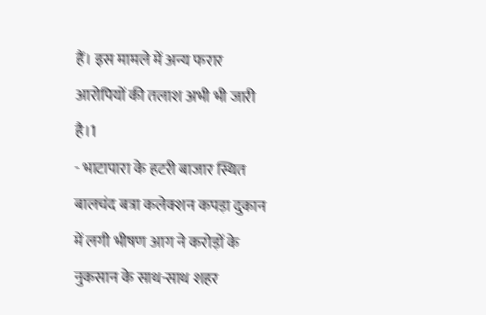हैं। इस मामले में अन्य फरार आरोपियों की तलाश अभी भी जारी है।1
- भाटापारा के हटरी बाजार स्थित बालचंद बत्रा कलेक्शन कपड़ा दुकान में लगी भीषण आग ने करोड़ों के नुकसान के साथ-साथ शहर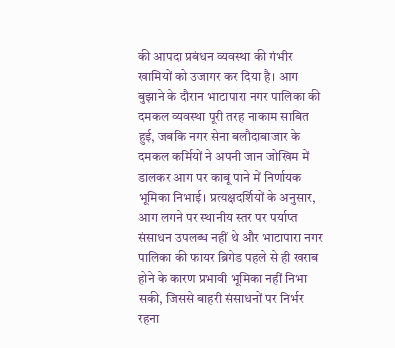की आपदा प्रबंधन व्यवस्था की गंभीर खामियों को उजागर कर दिया है। आग बुझाने के दौरान भाटापारा नगर पालिका की दमकल व्यवस्था पूरी तरह नाकाम साबित हुई, जबकि नगर सेना बलौदाबाजार के दमकल कर्मियों ने अपनी जान जोखिम में डालकर आग पर काबू पाने में निर्णायक भूमिका निभाई। प्रत्यक्षदर्शियों के अनुसार, आग लगने पर स्थानीय स्तर पर पर्याप्त संसाधन उपलब्ध नहीं थे और भाटापारा नगर पालिका की फायर ब्रिगेड पहले से ही खराब होने के कारण प्रभावी भूमिका नहीं निभा सकी, जिससे बाहरी संसाधनों पर निर्भर रहना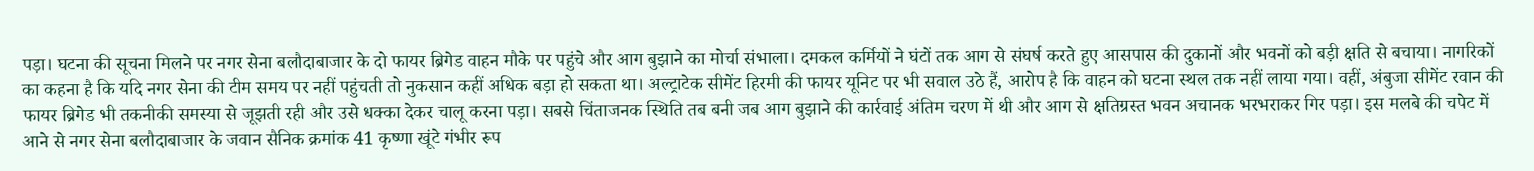पड़ा। घटना की सूचना मिलने पर नगर सेना बलौदाबाजार के दो फायर ब्रिगेड वाहन मौके पर पहुंचे और आग बुझाने का मोर्चा संभाला। दमकल कर्मियों ने घंटों तक आग से संघर्ष करते हुए आसपास की दुकानों और भवनों को बड़ी क्षति से बचाया। नागरिकों का कहना है कि यदि नगर सेना की टीम समय पर नहीं पहुंचती तो नुकसान कहीं अधिक बड़ा हो सकता था। अल्ट्राटेक सीमेंट हिरमी की फायर यूनिट पर भी सवाल उठे हैं, आरोप है कि वाहन को घटना स्थल तक नहीं लाया गया। वहीं, अंबुजा सीमेंट रवान की फायर ब्रिगेड भी तकनीकी समस्या से जूझती रही और उसे धक्का देकर चालू करना पड़ा। सबसे चिंताजनक स्थिति तब बनी जब आग बुझाने की कार्रवाई अंतिम चरण में थी और आग से क्षतिग्रस्त भवन अचानक भरभराकर गिर पड़ा। इस मलबे की चपेट में आने से नगर सेना बलौदाबाजार के जवान सैनिक क्रमांक 41 कृष्णा खूंटे गंभीर रूप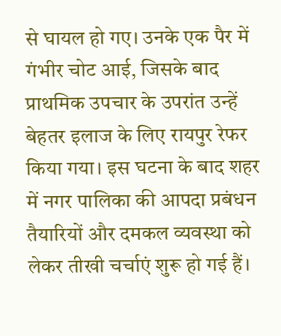से घायल हो गए। उनके एक पैर में गंभीर चोट आई, जिसके बाद प्राथमिक उपचार के उपरांत उन्हें बेहतर इलाज के लिए रायपुर रेफर किया गया। इस घटना के बाद शहर में नगर पालिका की आपदा प्रबंधन तैयारियों और दमकल व्यवस्था को लेकर तीखी चर्चाएं शुरू हो गई हैं।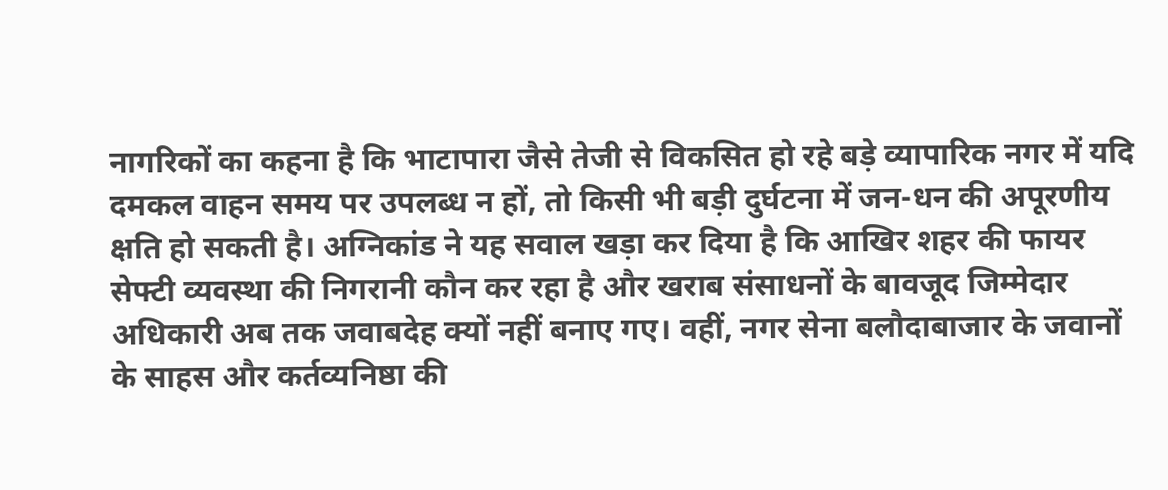नागरिकों का कहना है कि भाटापारा जैसे तेजी से विकसित हो रहे बड़े व्यापारिक नगर में यदि दमकल वाहन समय पर उपलब्ध न हों, तो किसी भी बड़ी दुर्घटना में जन-धन की अपूरणीय क्षति हो सकती है। अग्निकांड ने यह सवाल खड़ा कर दिया है कि आखिर शहर की फायर सेफ्टी व्यवस्था की निगरानी कौन कर रहा है और खराब संसाधनों के बावजूद जिम्मेदार अधिकारी अब तक जवाबदेह क्यों नहीं बनाए गए। वहीं, नगर सेना बलौदाबाजार के जवानों के साहस और कर्तव्यनिष्ठा की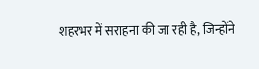शहरभर में सराहना की जा रही है, जिन्होंने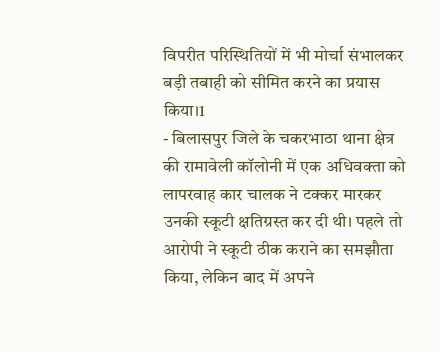विपरीत परिस्थितियों में भी मोर्चा संभालकर बड़ी तबाही को सीमित करने का प्रयास किया।1
- बिलासपुर जिले के चकरभाठा थाना क्षेत्र की रामावेली कॉलोनी में एक अधिवक्ता को लापरवाह कार चालक ने टक्कर मारकर उनकी स्कूटी क्षतिग्रस्त कर दी थी। पहले तो आरोपी ने स्कूटी ठीक कराने का समझौता किया, लेकिन बाद में अपने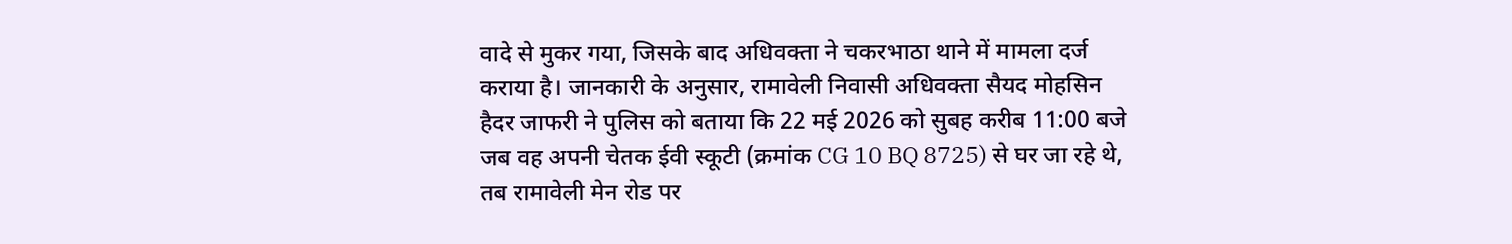वादे से मुकर गया, जिसके बाद अधिवक्ता ने चकरभाठा थाने में मामला दर्ज कराया है। जानकारी के अनुसार, रामावेली निवासी अधिवक्ता सैयद मोहसिन हैदर जाफरी ने पुलिस को बताया कि 22 मई 2026 को सुबह करीब 11:00 बजे जब वह अपनी चेतक ईवी स्कूटी (क्रमांक CG 10 BQ 8725) से घर जा रहे थे, तब रामावेली मेन रोड पर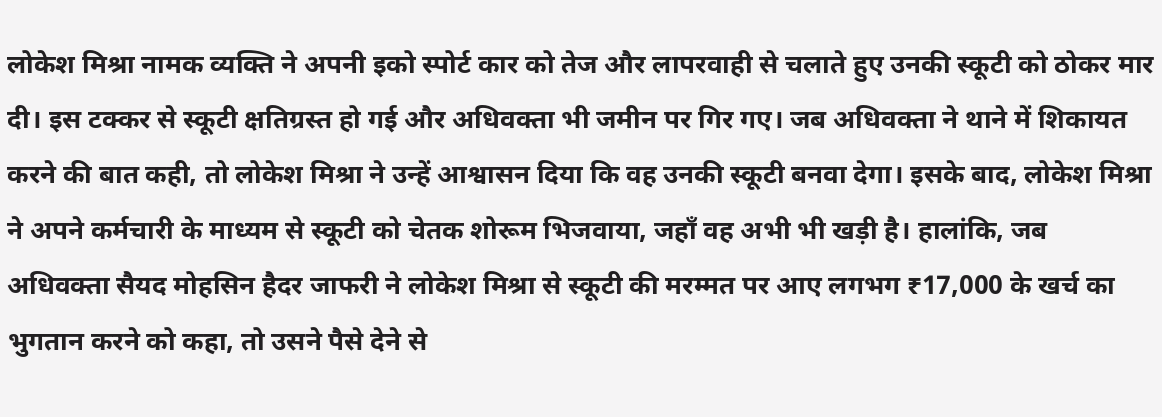लोकेश मिश्रा नामक व्यक्ति ने अपनी इको स्पोर्ट कार को तेज और लापरवाही से चलाते हुए उनकी स्कूटी को ठोकर मार दी। इस टक्कर से स्कूटी क्षतिग्रस्त हो गई और अधिवक्ता भी जमीन पर गिर गए। जब अधिवक्ता ने थाने में शिकायत करने की बात कही, तो लोकेश मिश्रा ने उन्हें आश्वासन दिया कि वह उनकी स्कूटी बनवा देगा। इसके बाद, लोकेश मिश्रा ने अपने कर्मचारी के माध्यम से स्कूटी को चेतक शोरूम भिजवाया, जहाँ वह अभी भी खड़ी है। हालांकि, जब अधिवक्ता सैयद मोहसिन हैदर जाफरी ने लोकेश मिश्रा से स्कूटी की मरम्मत पर आए लगभग ₹17,000 के खर्च का भुगतान करने को कहा, तो उसने पैसे देने से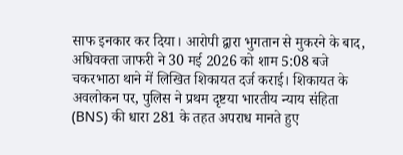साफ इनकार कर दिया। आरोपी द्वारा भुगतान से मुकरने के बाद, अधिवक्ता जाफरी ने 30 मई 2026 को शाम 5:08 बजे चकरभाठा थाने में लिखित शिकायत दर्ज कराई। शिकायत के अवलोकन पर, पुलिस ने प्रथम दृष्टया भारतीय न्याय संहिता (BNS) की धारा 281 के तहत अपराध मानते हुए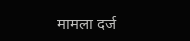मामला दर्ज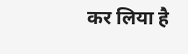कर लिया है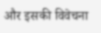और इसकी विवेचना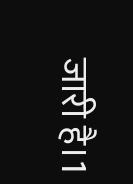जारी है।1